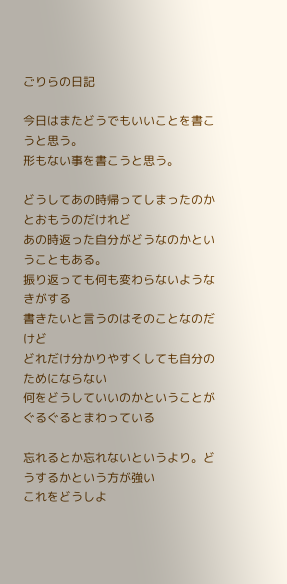ごりらの日記

今日はまたどうでもいいことを書こうと思う。
形もない事を書こうと思う。

どうしてあの時帰ってしまったのかとおもうのだけれど
あの時返った自分がどうなのかということもある。
振り返っても何も変わらないようなきがする
書きたいと言うのはそのことなのだけど
どれだけ分かりやすくしても自分のためにならない
何をどうしていいのかということがぐるぐるとまわっている

忘れるとか忘れないというより。どうするかという方が強い
これをどうしよ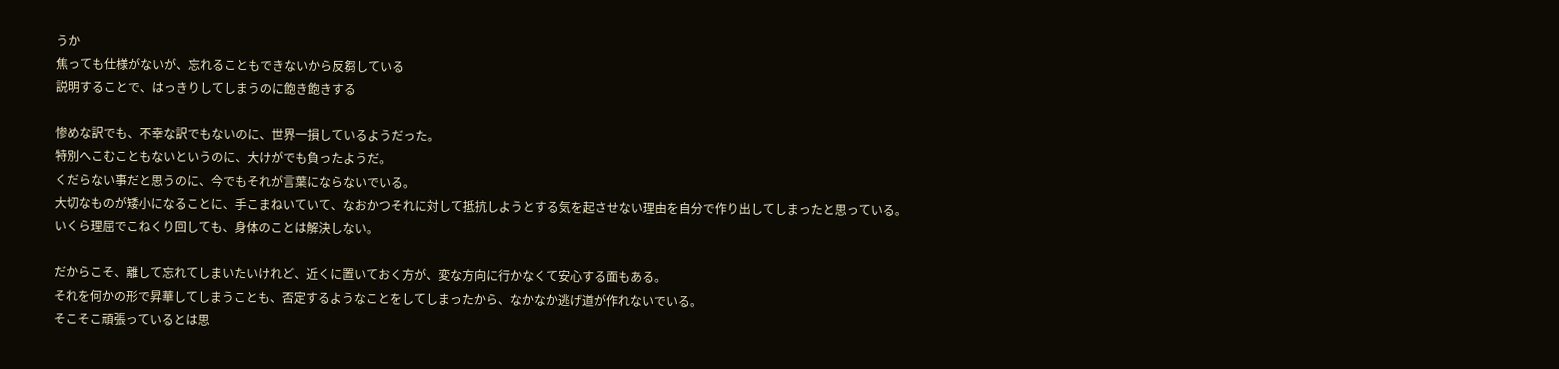うか
焦っても仕様がないが、忘れることもできないから反芻している
説明することで、はっきりしてしまうのに飽き飽きする

惨めな訳でも、不幸な訳でもないのに、世界一損しているようだった。
特別へこむこともないというのに、大けがでも負ったようだ。
くだらない事だと思うのに、今でもそれが言葉にならないでいる。
大切なものが矮小になることに、手こまねいていて、なおかつそれに対して抵抗しようとする気を起させない理由を自分で作り出してしまったと思っている。
いくら理屈でこねくり回しても、身体のことは解決しない。

だからこそ、離して忘れてしまいたいけれど、近くに置いておく方が、変な方向に行かなくて安心する面もある。
それを何かの形で昇華してしまうことも、否定するようなことをしてしまったから、なかなか逃げ道が作れないでいる。
そこそこ頑張っているとは思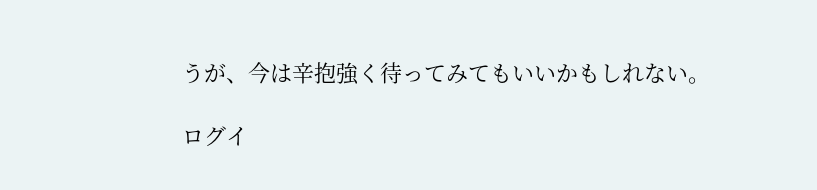うが、今は辛抱強く待ってみてもいいかもしれない。

ログイ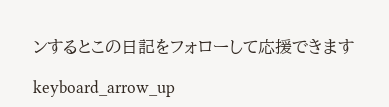ンするとこの日記をフォローして応援できます

keyboard_arrow_up